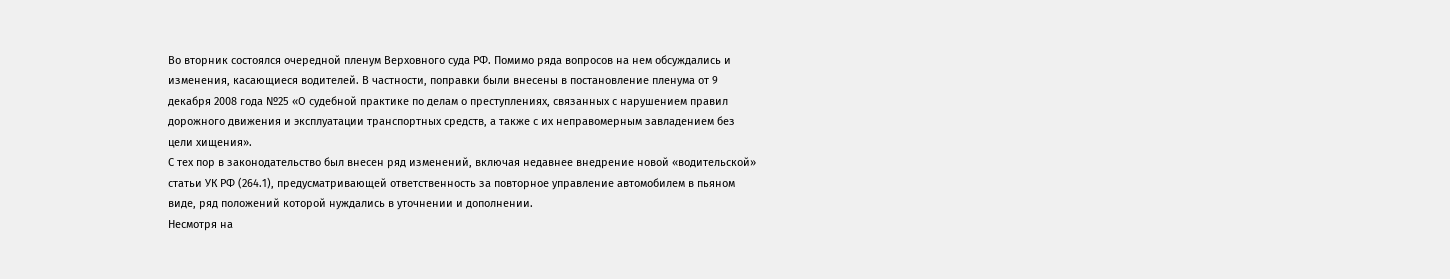Во вторник состоялся очередной пленум Верховного суда РФ. Помимо ряда вопросов на нем обсуждались и изменения, касающиеся водителей. В частности, поправки были внесены в постановление пленума от 9 декабря 2008 года №25 «О судебной практике по делам о преступлениях, связанных с нарушением правил дорожного движения и эксплуатации транспортных средств, а также с их неправомерным завладением без цели хищения».
С тех пор в законодательство был внесен ряд изменений, включая недавнее внедрение новой «водительской» статьи УК РФ (264.1), предусматривающей ответственность за повторное управление автомобилем в пьяном виде, ряд положений которой нуждались в уточнении и дополнении.
Несмотря на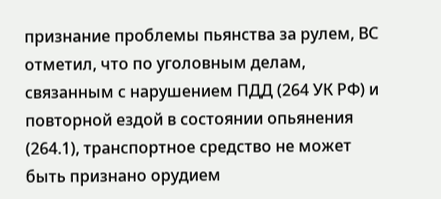признание проблемы пьянства за рулем, ВС отметил, что по уголовным делам, связанным с нарушением ПДД (264 УК РФ) и повторной ездой в состоянии опьянения (264.1), транспортное средство не может быть признано орудием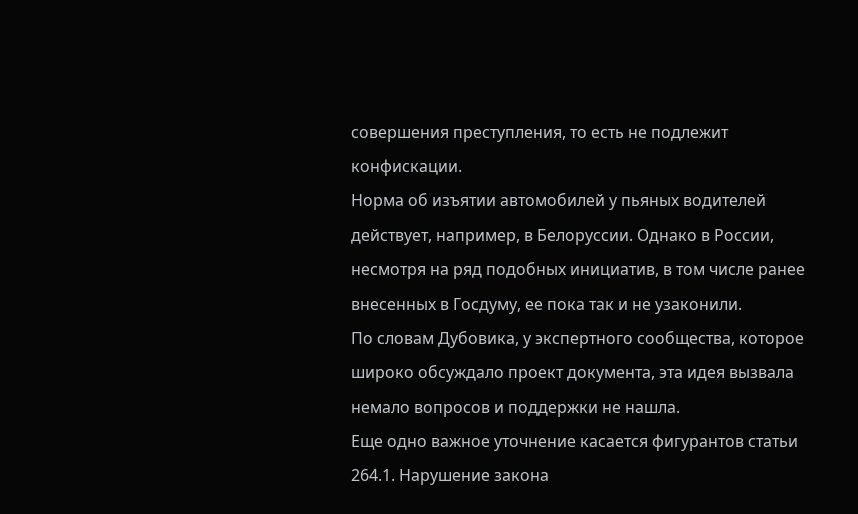совершения преступления, то есть не подлежит конфискации.
Норма об изъятии автомобилей у пьяных водителей действует, например, в Белоруссии. Однако в России, несмотря на ряд подобных инициатив, в том числе ранее внесенных в Госдуму, ее пока так и не узаконили.
По словам Дубовика, у экспертного сообщества, которое широко обсуждало проект документа, эта идея вызвала немало вопросов и поддержки не нашла.
Еще одно важное уточнение касается фигурантов статьи 264.1. Нарушение закона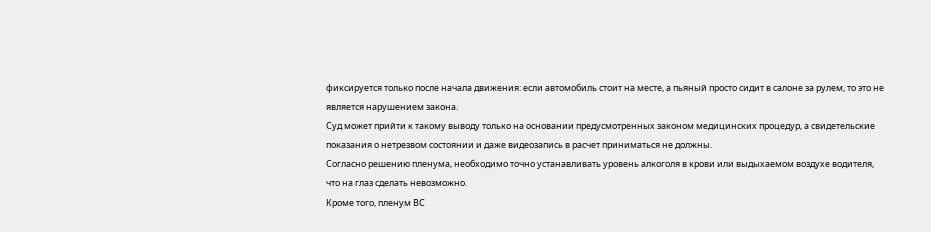фиксируется только после начала движения: если автомобиль стоит на месте, а пьяный просто сидит в салоне за рулем, то это не является нарушением закона.
Суд может прийти к такому выводу только на основании предусмотренных законом медицинских процедур, а свидетельские показания о нетрезвом состоянии и даже видеозапись в расчет приниматься не должны.
Согласно решению пленума, необходимо точно устанавливать уровень алкоголя в крови или выдыхаемом воздухе водителя, что на глаз сделать невозможно.
Кроме того, пленум ВС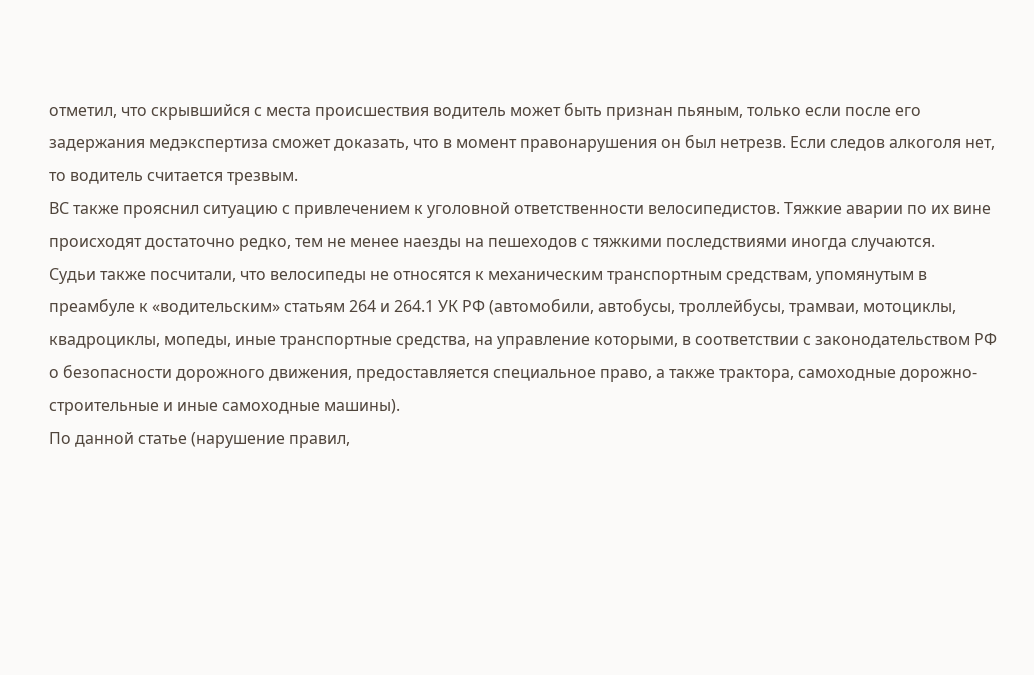отметил, что скрывшийся с места происшествия водитель может быть признан пьяным, только если после его задержания медэкспертиза сможет доказать, что в момент правонарушения он был нетрезв. Если следов алкоголя нет, то водитель считается трезвым.
ВС также прояснил ситуацию с привлечением к уголовной ответственности велосипедистов. Тяжкие аварии по их вине происходят достаточно редко, тем не менее наезды на пешеходов с тяжкими последствиями иногда случаются.
Судьи также посчитали, что велосипеды не относятся к механическим транспортным средствам, упомянутым в преамбуле к «водительским» статьям 264 и 264.1 УК РФ (автомобили, автобусы, троллейбусы, трамваи, мотоциклы, квадроциклы, мопеды, иные транспортные средства, на управление которыми, в соответствии с законодательством РФ о безопасности дорожного движения, предоставляется специальное право, а также трактора, самоходные дорожно-строительные и иные самоходные машины).
По данной статье (нарушение правил,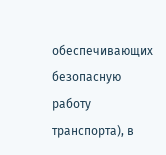обеспечивающих безопасную работу транспорта), в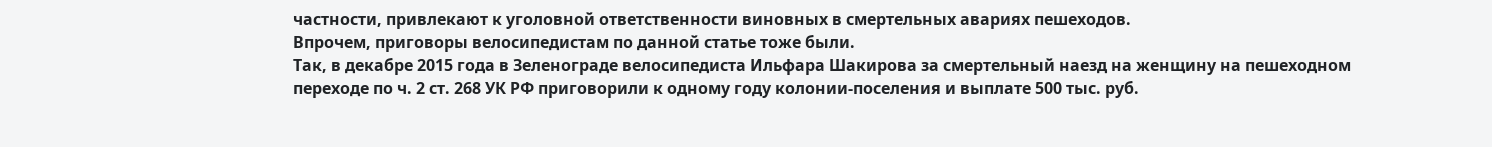частности, привлекают к уголовной ответственности виновных в смертельных авариях пешеходов.
Впрочем, приговоры велосипедистам по данной статье тоже были.
Так, в декабре 2015 года в Зеленограде велосипедиста Ильфара Шакирова за смертельный наезд на женщину на пешеходном переходе по ч. 2 ст. 268 УК РФ приговорили к одному году колонии-поселения и выплате 500 тыс. руб.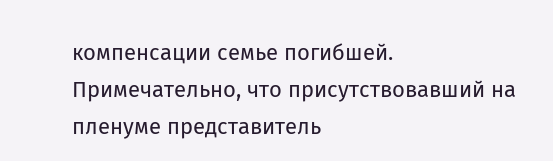компенсации семье погибшей.
Примечательно, что присутствовавший на пленуме представитель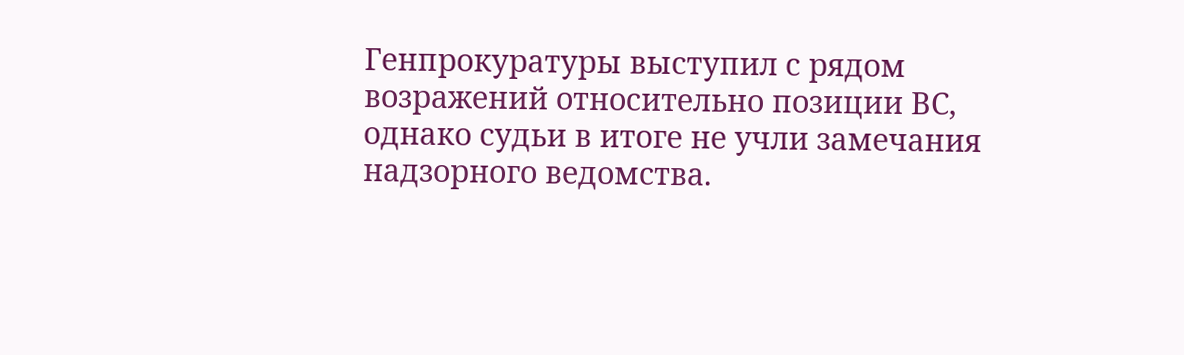Генпрокуратуры выступил с рядом возражений относительно позиции ВС, однако судьи в итоге не учли замечания надзорного ведомства.